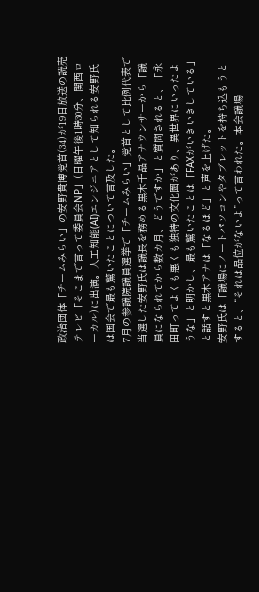政治団体「チームみらい」の安野貴博党首(34)が19日放送の読売テレビ「そこまで言って委員会NP」(日曜午後1時30分、関西ローカル)に出演。人工知能(AI)エンジニアとして知られる安野氏は国会で最も驚いたことについて言及した。
7月の参議院議員選挙で「チームみらい」党首として比例代表で当選した安野氏は議長を務める黒木千晶アナウンサーから「議員になられてから数カ月、どうですか」と質問されると、「永田町ってよくも悪くも独特の文化圏があり、異世界にいったような」と明かし、最も驚いたことは「FAXがいきいきしている」と話すと黒木アナは「なるほど」と声を上げた。
安野氏は「議場にノートパソコンやタブレットを持ち込もうとすると、“それは品位がないよ”って言われた。本会議場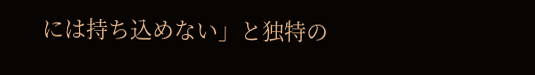には持ち込めない」と独特の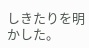しきたりを明かした。